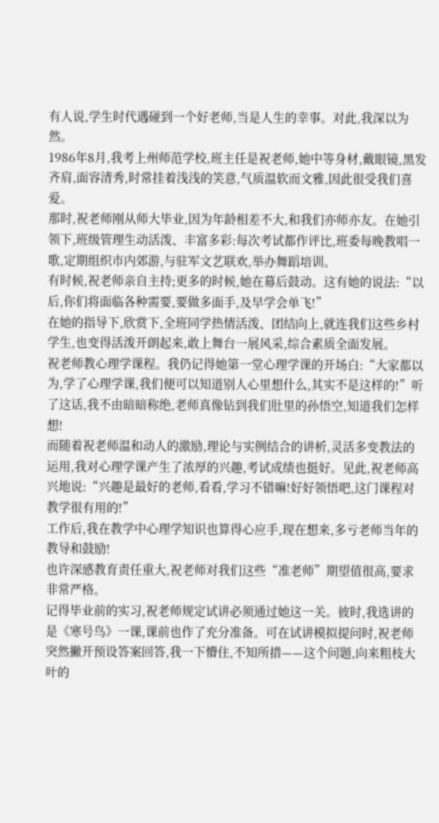有人说,学生时代遇碰到一个好老师,当是人生的幸事。对此,我深以为然。
1986年8月,我考上州师范学校,班主任是祝老师,她中等身材,戴眼镜,黑发齐肩,面容清秀,时常挂着浅浅的笑意,气质温软而文雅,因此很受我们喜爱。
那时,祝老师刚从师大毕业,因为年龄相差不大,和我们亦师亦友。在她引领下,班级管理生动活泼、丰富多彩:每次考试都作评比,班委每晚教唱一歌,定期组织市内郊游,与驻军文艺联欢,举办舞蹈培训。
有时候,祝老师亲自主持;更多的时候,她在幕后鼓动。这有她的说法:“以后,你们将面临各种需要,要做多面手,及早学会单飞!”
在她的指导下,欣赏下,全班同学热情活泼、团结向上,就连我们这些乡村学生,也变得活泼开朗起来,敢上舞台一展风采,综合素质全面发展。
祝老师教心理学课程。我仍记得她第一堂心理学课的开场白:“大家都以为,学了心理学课,我们便可以知道别人心里想什么,其实不是这样的!”听了这话,我不由暗暗称绝,老师真像钻到我们肚里的孙悟空,知道我们怎样想!
而随着祝老师温和动人的激励,理论与实例结合的讲析,灵活多变教法的运用,我对心理学课产生了浓厚的兴趣,考试成绩也挺好。见此,祝老师高兴地说:“兴趣是最好的老师,看看,学习不错嘛!好好领悟吧,这门课程对教学很有用的!”
工作后,我在教学中心理学知识也算得心应手,现在想来,多亏老师当年的教导和鼓励!
也许深感教育责任重大,祝老师对我们这些“准老师”期望值很高,要求非常严格。
记得毕业前的实习,祝老师规定试讲必须通过她这一关。彼时,我选讲的是《寒号鸟》一课,课前也作了充分准备。可在试讲模拟提问时,祝老师突然撇开预设答案回答,我一下懵住,不知所措——这个问题,向来粗枝大叶的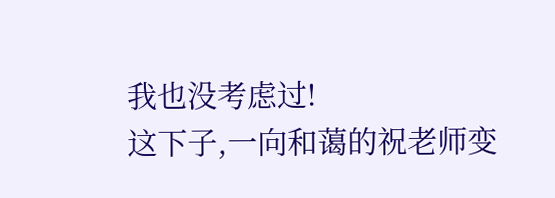我也没考虑过!
这下子,一向和蔼的祝老师变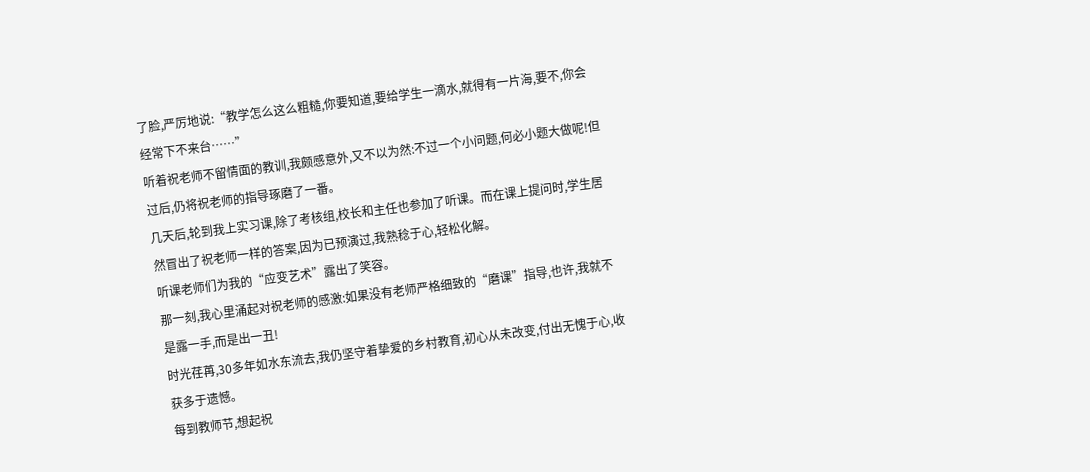了脸,严厉地说:“教学怎么这么粗糙,你要知道,要给学生一滴水,就得有一片海,要不,你会经常下不来台……”
听着祝老师不留情面的教训,我颇感意外,又不以为然:不过一个小问题,何必小题大做呢!但过后,仍将祝老师的指导琢磨了一番。
几天后,轮到我上实习课,除了考核组,校长和主任也参加了听课。而在课上提问时,学生居然冒出了祝老师一样的答案,因为已预演过,我熟稔于心,轻松化解。
听课老师们为我的“应变艺术”露出了笑容。
那一刻,我心里涌起对祝老师的感激:如果没有老师严格细致的“磨课”指导,也许,我就不是露一手,而是出一丑!
时光荏苒,30多年如水东流去,我仍坚守着挚爱的乡村教育,初心从未改变,付出无愧于心,收获多于遗憾。
每到教师节,想起祝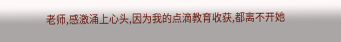老师,感激涌上心头,因为我的点滴教育收获,都离不开她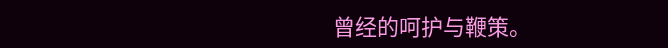曾经的呵护与鞭策。